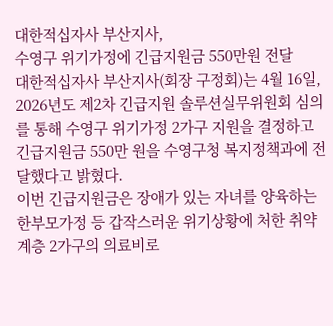대한적십자사 부산지사,
수영구 위기가정에 긴급지원금 550만원 전달
대한적십자사 부산지사(회장 구정회)는 4월 16일, 2026년도 제2차 긴급지원 솔루션실무위원회 심의를 통해 수영구 위기가정 2가구 지원을 결정하고 긴급지원금 550만 원을 수영구청 복지정책과에 전달했다고 밝혔다.
이번 긴급지원금은 장애가 있는 자녀를 양육하는 한부모가정 등 갑작스러운 위기상황에 처한 취약계층 2가구의 의료비로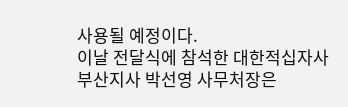사용될 예정이다.
이날 전달식에 참석한 대한적십자사 부산지사 박선영 사무처장은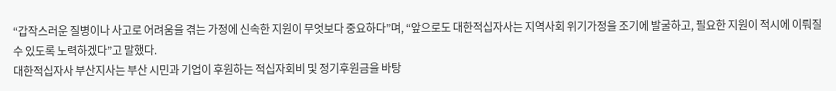“갑작스러운 질병이나 사고로 어려움을 겪는 가정에 신속한 지원이 무엇보다 중요하다”며, “앞으로도 대한적십자사는 지역사회 위기가정을 조기에 발굴하고, 필요한 지원이 적시에 이뤄질 수 있도록 노력하겠다”고 말했다.
대한적십자사 부산지사는 부산 시민과 기업이 후원하는 적십자회비 및 정기후원금을 바탕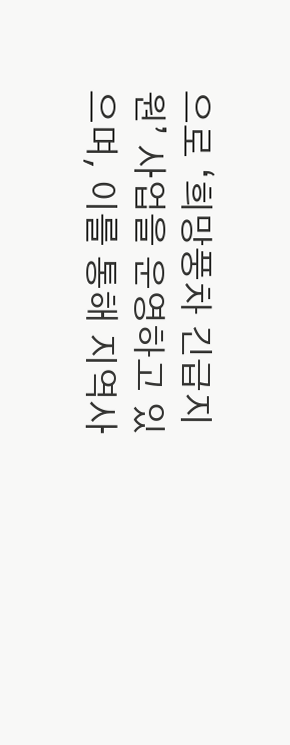으로 ‘희망풍차 긴급지원’ 사업을 운영하고 있으며, 이를 통해 지역사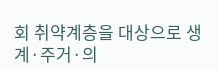회 취약계층을 대상으로 생계·주거·의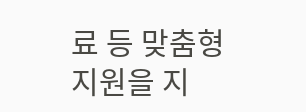료 등 맞춤형 지원을 지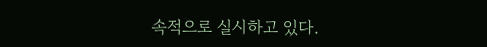속적으로 실시하고 있다.